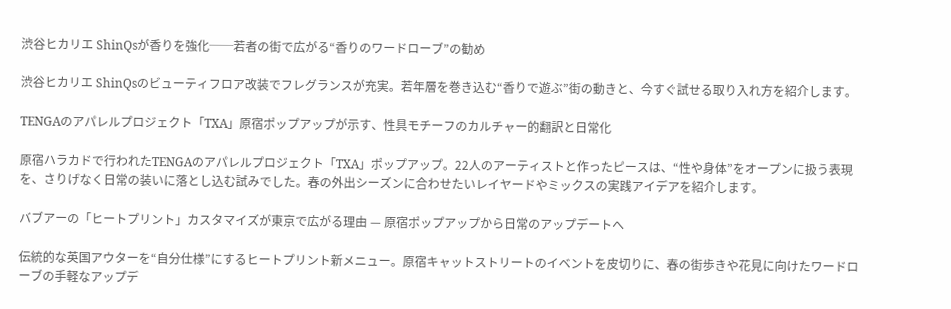渋谷ヒカリエ ShinQsが香りを強化──若者の街で広がる“香りのワードローブ”の勧め

渋谷ヒカリエ ShinQsのビューティフロア改装でフレグランスが充実。若年層を巻き込む“香りで遊ぶ”街の動きと、今すぐ試せる取り入れ方を紹介します。

TENGAのアパレルプロジェクト「TXA」原宿ポップアップが示す、性具モチーフのカルチャー的翻訳と日常化

原宿ハラカドで行われたTENGAのアパレルプロジェクト「TXA」ポップアップ。22人のアーティストと作ったピースは、“性や身体”をオープンに扱う表現を、さりげなく日常の装いに落とし込む試みでした。春の外出シーズンに合わせたいレイヤードやミックスの実践アイデアを紹介します。

バブアーの「ヒートプリント」カスタマイズが東京で広がる理由 — 原宿ポップアップから日常のアップデートへ

伝統的な英国アウターを“自分仕様”にするヒートプリント新メニュー。原宿キャットストリートのイベントを皮切りに、春の街歩きや花見に向けたワードローブの手軽なアップデ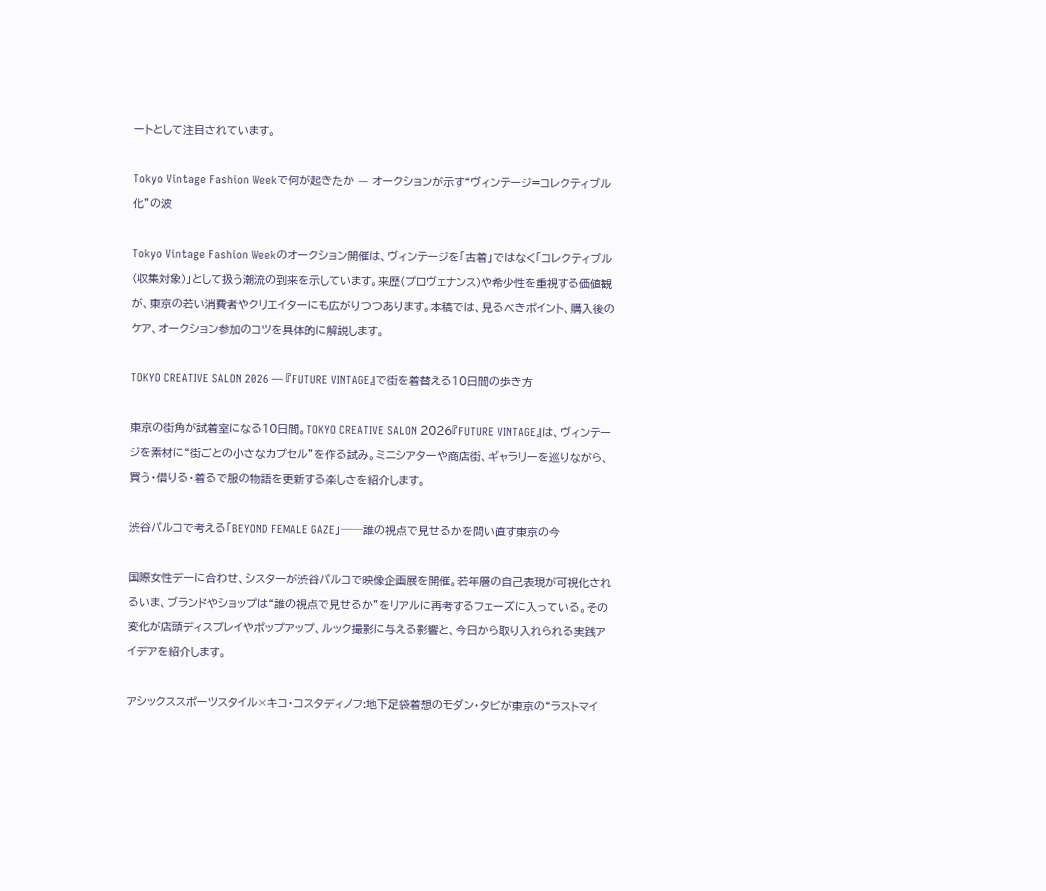ートとして注目されています。

Tokyo Vintage Fashion Weekで何が起きたか — オークションが示す“ヴィンテージ=コレクティブル化”の波

Tokyo Vintage Fashion Weekのオークション開催は、ヴィンテージを「古着」ではなく「コレクティブル(収集対象)」として扱う潮流の到来を示しています。来歴(プロヴェナンス)や希少性を重視する価値観が、東京の若い消費者やクリエイターにも広がりつつあります。本稿では、見るべきポイント、購入後のケア、オークション参加のコツを具体的に解説します。

TOKYO CREATIVE SALON 2026 — 『FUTURE VINTAGE』で街を着替える10日間の歩き方

東京の街角が試着室になる10日間。TOKYO CREATIVE SALON 2026『FUTURE VINTAGE』は、ヴィンテージを素材に“街ごとの小さなカプセル”を作る試み。ミニシアターや商店街、ギャラリーを巡りながら、買う・借りる・着るで服の物語を更新する楽しさを紹介します。

渋谷パルコで考える「BEYOND FEMALE GAZE」──誰の視点で見せるかを問い直す東京の今

国際女性デーに合わせ、シスターが渋谷パルコで映像企画展を開催。若年層の自己表現が可視化されるいま、ブランドやショップは“誰の視点で見せるか”をリアルに再考するフェーズに入っている。その変化が店頭ディスプレイやポップアップ、ルック撮影に与える影響と、今日から取り入れられる実践アイデアを紹介します。

アシックススポーツスタイル×キコ・コスタディノフ:地下足袋着想のモダン・タビが東京の“ラストマイ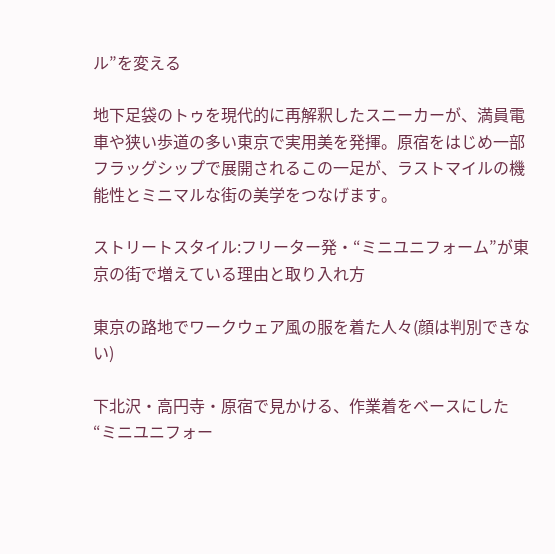ル”を変える

地下足袋のトゥを現代的に再解釈したスニーカーが、満員電車や狭い歩道の多い東京で実用美を発揮。原宿をはじめ一部フラッグシップで展開されるこの一足が、ラストマイルの機能性とミニマルな街の美学をつなげます。

ストリートスタイル:フリーター発・“ミニユニフォーム”が東京の街で増えている理由と取り入れ方

東京の路地でワークウェア風の服を着た人々(顔は判別できない)

下北沢・高円寺・原宿で見かける、作業着をベースにした“ミニユニフォー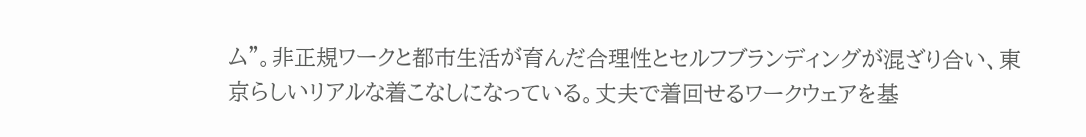ム”。非正規ワークと都市生活が育んだ合理性とセルフブランディングが混ざり合い、東京らしいリアルな着こなしになっている。丈夫で着回せるワークウェアを基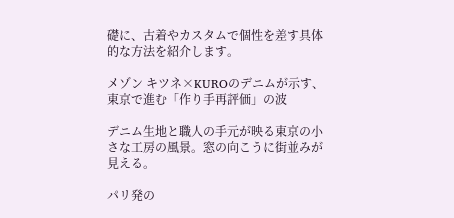礎に、古着やカスタムで個性を差す具体的な方法を紹介します。

メゾン キツネ×KUROのデニムが示す、東京で進む「作り手再評価」の波

デニム生地と職人の手元が映る東京の小さな工房の風景。窓の向こうに街並みが見える。

パリ発の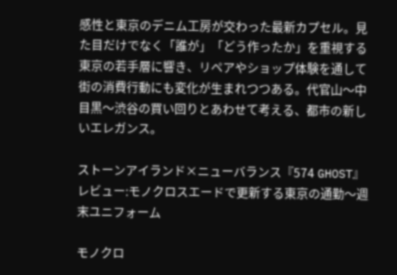感性と東京のデニム工房が交わった最新カプセル。見た目だけでなく「誰が」「どう作ったか」を重視する東京の若手層に響き、リペアやショップ体験を通して街の消費行動にも変化が生まれつつある。代官山〜中目黒〜渋谷の買い回りとあわせて考える、都市の新しいエレガンス。

ストーンアイランド×ニューバランス『574 GHOST』レビュー:モノクロスエードで更新する東京の通勤〜週末ユニフォーム

モノクロ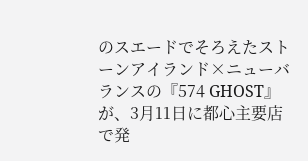のスエードでそろえたストーンアイランド×ニューバランスの『574 GHOST』が、3月11日に都心主要店で発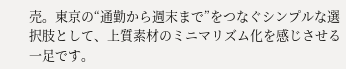売。東京の“通勤から週末まで”をつなぐシンプルな選択肢として、上質素材のミニマリズム化を感じさせる一足です。